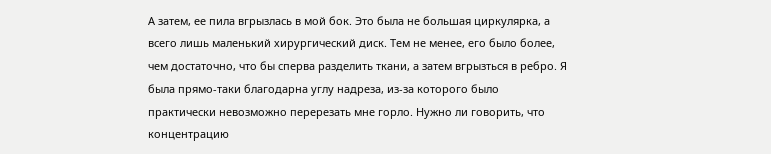А затем, ее пила вгрызлась в мой бок. Это была не большая циркулярка, а всего лишь маленький хирургический диск. Тем не менее, его было более, чем достаточно, что бы сперва разделить ткани, а затем вгрызться в ребро. Я была прямо-таки благодарна углу надреза, из-за которого было практически невозможно перерезать мне горло. Нужно ли говорить, что концентрацию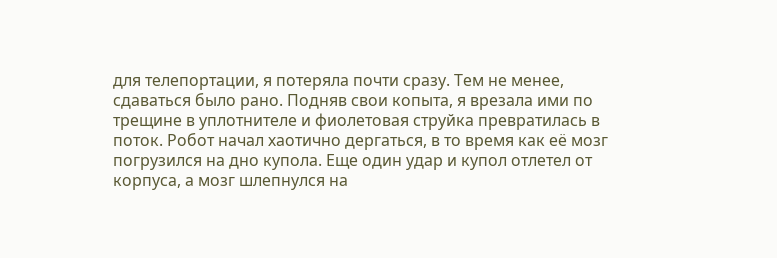для телепортации, я потеряла почти сразу. Тем не менее, сдаваться было рано. Подняв свои копыта, я врезала ими по трещине в уплотнителе и фиолетовая струйка превратилась в поток. Робот начал хаотично дергаться, в то время как её мозг погрузился на дно купола. Еще один удар и купол отлетел от корпуса, а мозг шлепнулся на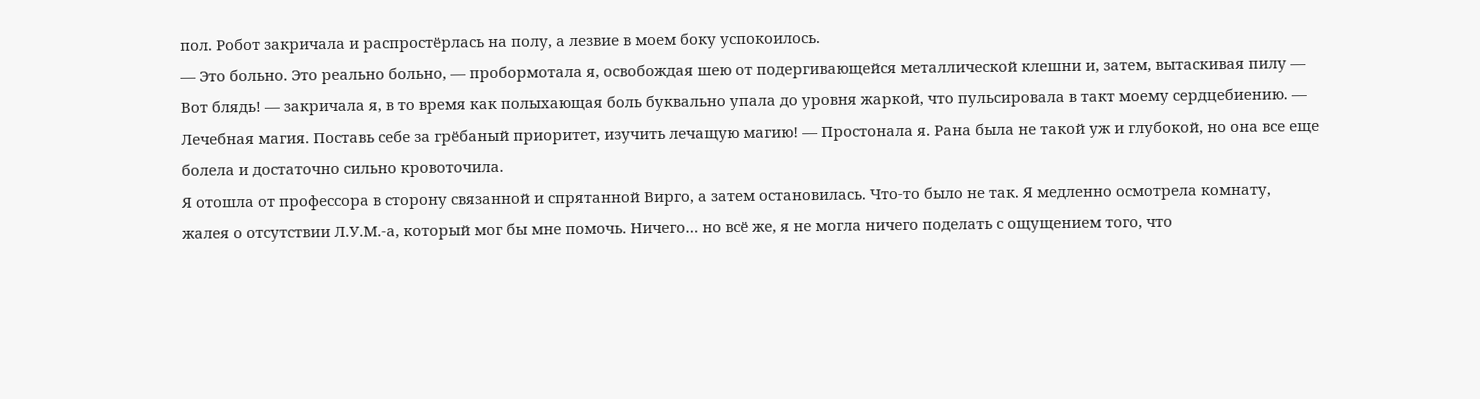пол. Робот закричала и распростёрлась на полу, а лезвие в моем боку успокоилось.
— Это больно. Это реально больно, — пробормотала я, освобождая шею от подергивающейся металлической клешни и, затем, вытаскивая пилу — Вот блядь! — закричала я, в то время как полыхающая боль буквально упала до уровня жаркой, что пульсировала в такт моему сердцебиению. — Лечебная магия. Поставь себе за грёбаный приоритет, изучить лечащую магию! — Простонала я. Рана была не такой уж и глубокой, но она все еще болела и достаточно сильно кровоточила.
Я отошла от профессора в сторону связанной и спрятанной Вирго, а затем остановилась. Что-то было не так. Я медленно осмотрела комнату, жалея о отсутствии Л.У.М.-а, который мог бы мне помочь. Ничего… но всё же, я не могла ничего поделать с ощущением того, что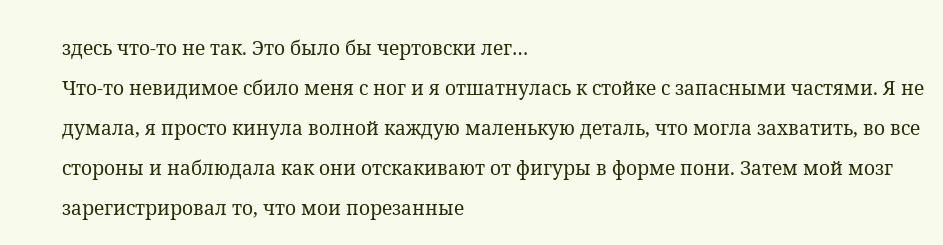здесь что-то не так. Это было бы чертовски лег…
Что-то невидимое сбило меня с ног и я отшатнулась к стойке с запасными частями. Я не думала, я просто кинула волной каждую маленькую деталь, что могла захватить, во все стороны и наблюдала как они отскакивают от фигуры в форме пони. Затем мой мозг зарегистрировал то, что мои порезанные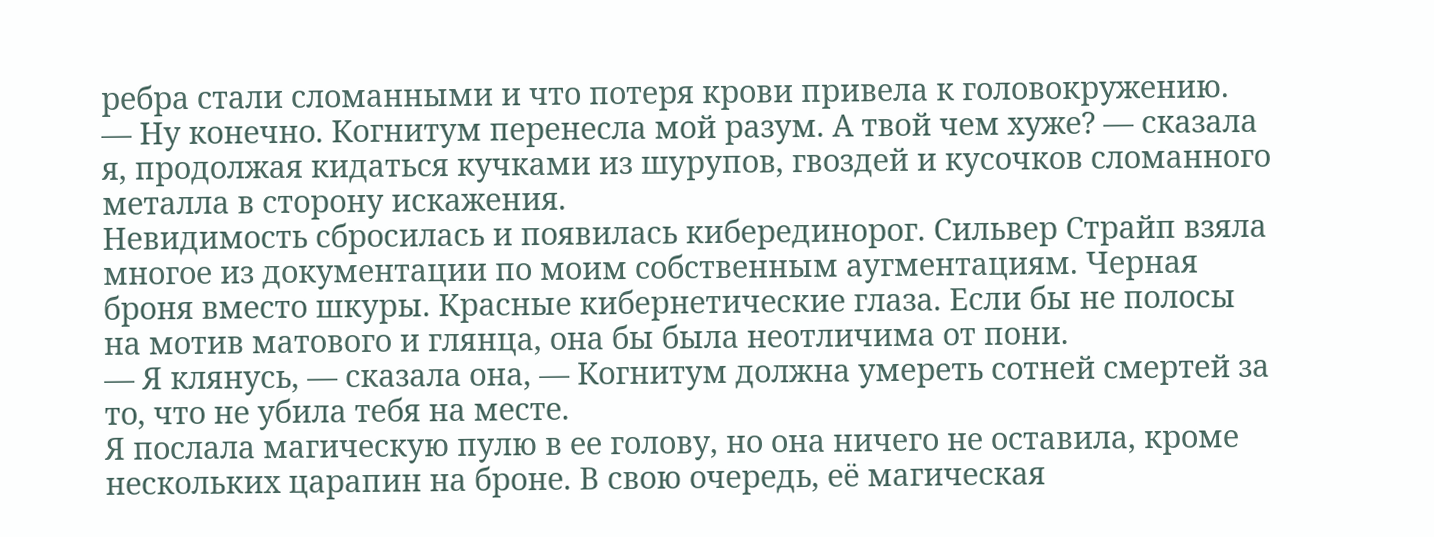ребра стали сломанными и что потеря крови привела к головокружению.
— Ну конечно. Когнитум перенесла мой разум. А твой чем хуже? — сказала я, продолжая кидаться кучками из шурупов, гвоздей и кусочков сломанного металла в сторону искажения.
Невидимость сбросилась и появилась киберединорог. Сильвер Страйп взяла многое из документации по моим собственным аугментациям. Черная броня вместо шкуры. Красные кибернетические глаза. Если бы не полосы на мотив матового и глянца, она бы была неотличима от пони.
— Я клянусь, — сказала она, — Когнитум должна умереть сотней смертей за то, что не убила тебя на месте.
Я послала магическую пулю в ее голову, но она ничего не оставила, кроме нескольких царапин на броне. В свою очередь, её магическая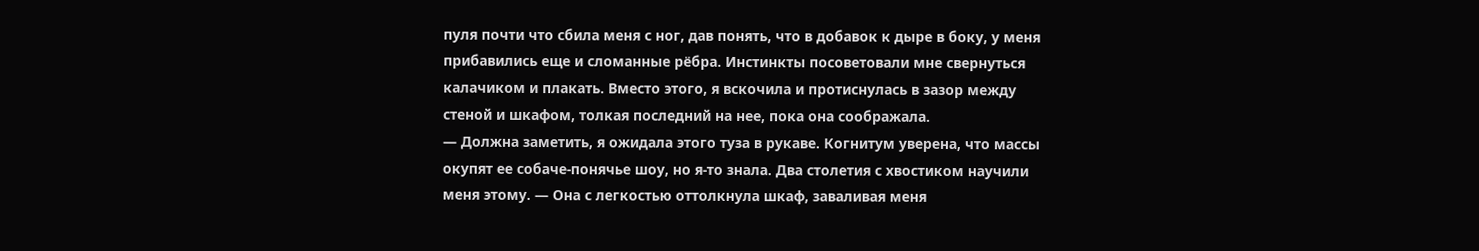пуля почти что сбила меня с ног, дав понять, что в добавок к дыре в боку, у меня прибавились еще и сломанные рёбра. Инстинкты посоветовали мне свернуться калачиком и плакать. Вместо этого, я вскочила и протиснулась в зазор между стеной и шкафом, толкая последний на нее, пока она соображала.
— Должна заметить, я ожидала этого туза в рукаве. Когнитум уверена, что массы окупят ее собаче-понячье шоу, но я-то знала. Два столетия с хвостиком научили меня этому. — Она с легкостью оттолкнула шкаф, заваливая меня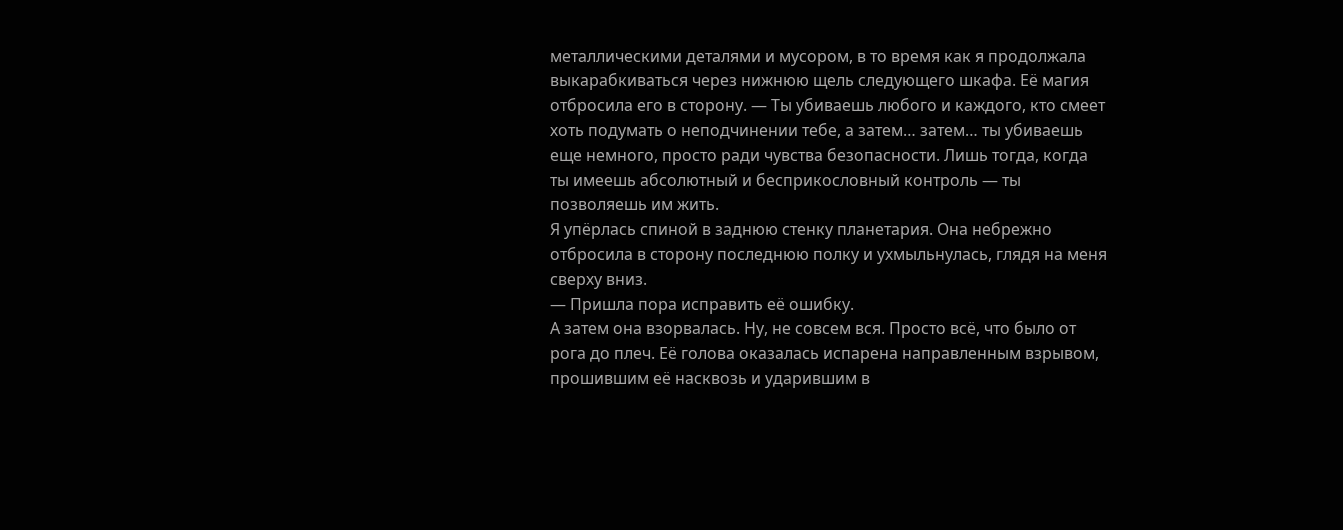металлическими деталями и мусором, в то время как я продолжала выкарабкиваться через нижнюю щель следующего шкафа. Её магия отбросила его в сторону. — Ты убиваешь любого и каждого, кто смеет хоть подумать о неподчинении тебе, а затем… затем… ты убиваешь еще немного, просто ради чувства безопасности. Лишь тогда, когда ты имеешь абсолютный и бесприкословный контроль — ты позволяешь им жить.
Я упёрлась спиной в заднюю стенку планетария. Она небрежно отбросила в сторону последнюю полку и ухмыльнулась, глядя на меня сверху вниз.
— Пришла пора исправить её ошибку.
А затем она взорвалась. Ну, не совсем вся. Просто всё, что было от рога до плеч. Её голова оказалась испарена направленным взрывом, прошившим её насквозь и ударившим в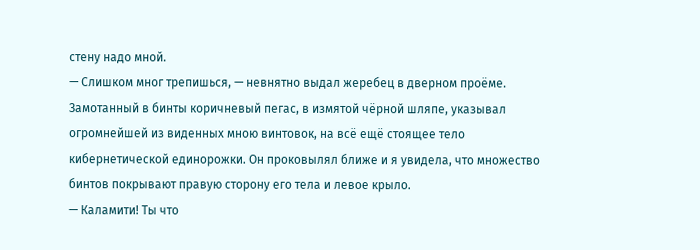стену надо мной.
— Слишком мног трепишься, — невнятно выдал жеребец в дверном проёме. Замотанный в бинты коричневый пегас, в измятой чёрной шляпе, указывал огромнейшей из виденных мною винтовок, на всё ещё стоящее тело кибернетической единорожки. Он проковылял ближе и я увидела, что множество бинтов покрывают правую сторону его тела и левое крыло.
— Каламити! Ты что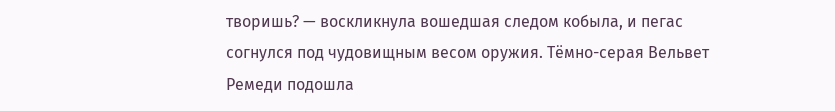творишь? — воскликнула вошедшая следом кобыла, и пегас согнулся под чудовищным весом оружия. Тёмно-серая Вельвет Ремеди подошла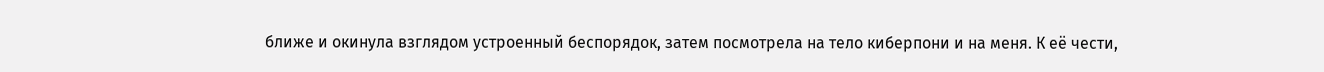ближе и окинула взглядом устроенный беспорядок, затем посмотрела на тело киберпони и на меня. К её чести,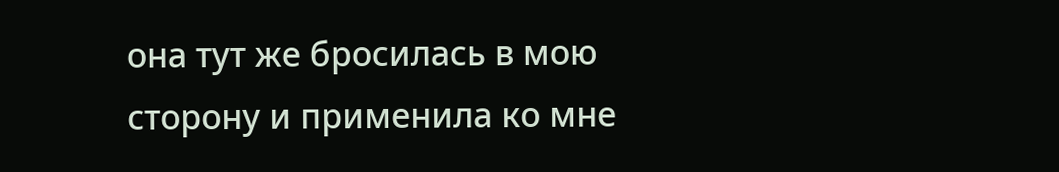она тут же бросилась в мою сторону и применила ко мне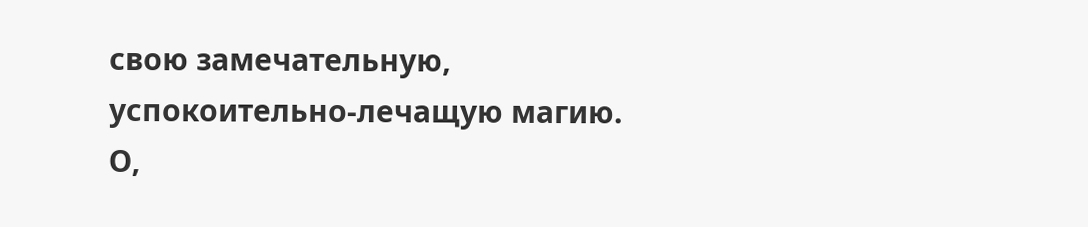свою замечательную, успокоительно-лечащую магию. О,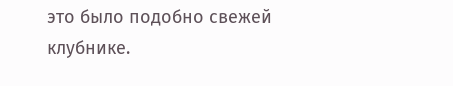это было подобно свежей клубнике.